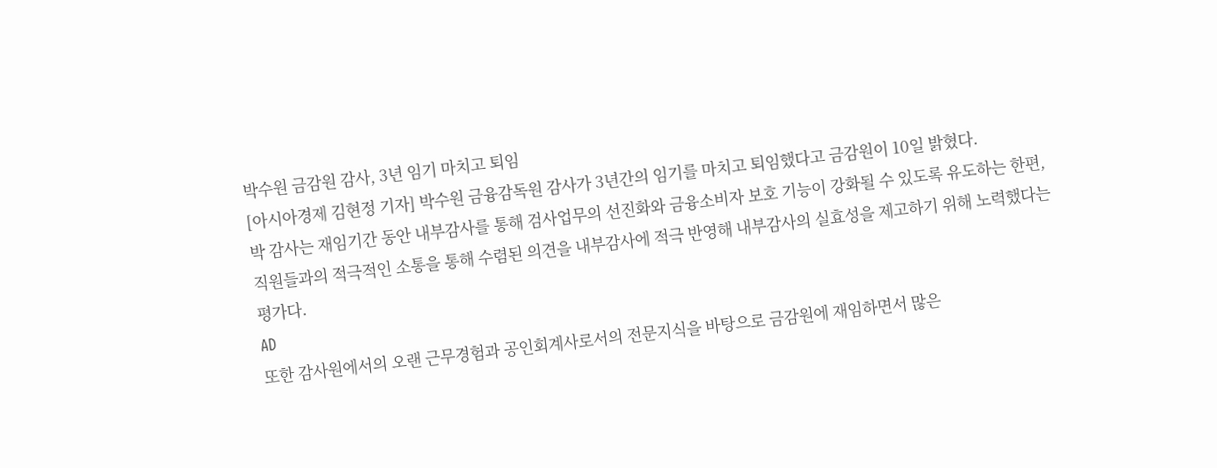박수원 금감원 감사, 3년 임기 마치고 퇴임
[아시아경제 김현정 기자] 박수원 금융감독원 감사가 3년간의 임기를 마치고 퇴임했다고 금감원이 10일 밝혔다.
박 감사는 재임기간 동안 내부감사를 통해 검사업무의 선진화와 금융소비자 보호 기능이 강화될 수 있도록 유도하는 한편, 직원들과의 적극적인 소통을 통해 수렴된 의견을 내부감사에 적극 반영해 내부감사의 실효성을 제고하기 위해 노력했다는 평가다.
AD
또한 감사원에서의 오랜 근무경험과 공인회계사로서의 전문지식을 바탕으로 금감원에 재임하면서 많은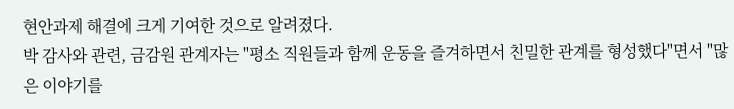현안과제 해결에 크게 기여한 것으로 알려졌다.
박 감사와 관련, 금감원 관계자는 "평소 직원들과 함께 운동을 즐겨하면서 친밀한 관계를 형성했다"면서 "많은 이야기를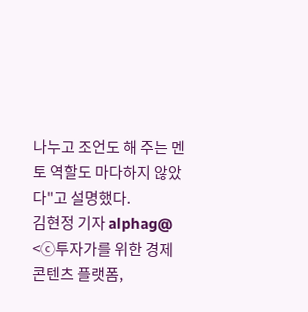나누고 조언도 해 주는 멘토 역할도 마다하지 않았다"고 설명했다.
김현정 기자 alphag@
<ⓒ투자가를 위한 경제콘텐츠 플랫폼,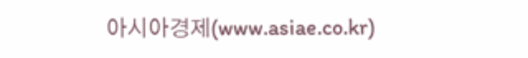아시아경제(www.asiae.co.kr)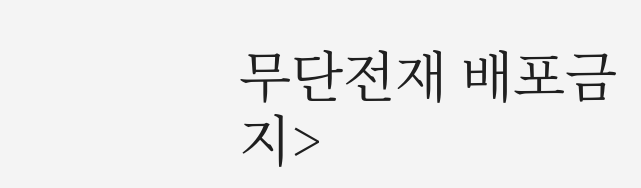무단전재 배포금지>